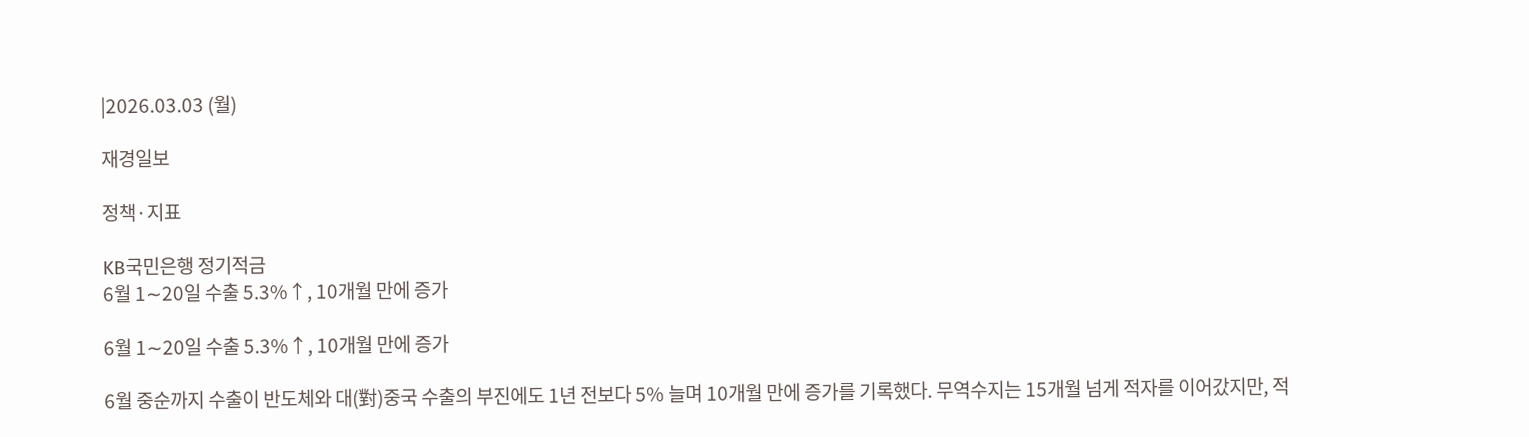|2026.03.03 (월)

재경일보

정책·지표

KB국민은행 정기적금
6월 1∼20일 수출 5.3%↑, 10개월 만에 증가

6월 1∼20일 수출 5.3%↑, 10개월 만에 증가

6월 중순까지 수출이 반도체와 대(對)중국 수출의 부진에도 1년 전보다 5% 늘며 10개월 만에 증가를 기록했다. 무역수지는 15개월 넘게 적자를 이어갔지만, 적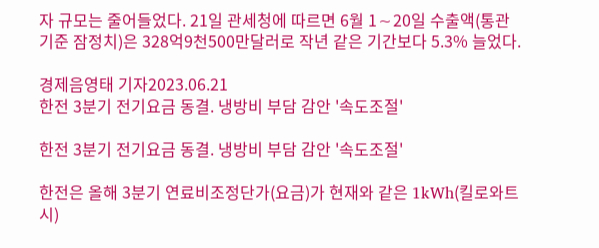자 규모는 줄어들었다. 21일 관세청에 따르면 6월 1∼20일 수출액(통관 기준 잠정치)은 328억9천500만달러로 작년 같은 기간보다 5.3% 늘었다.

경제음영태 기자2023.06.21
한전 3분기 전기요금 동결. 냉방비 부담 감안 '속도조절'

한전 3분기 전기요금 동결. 냉방비 부담 감안 '속도조절'

한전은 올해 3분기 연료비조정단가(요금)가 현재와 같은 1kWh(킬로와트시)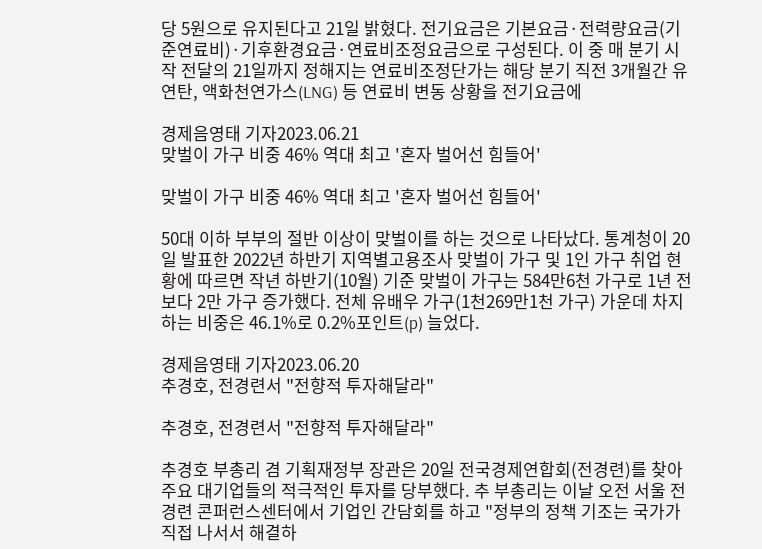당 5원으로 유지된다고 21일 밝혔다. 전기요금은 기본요금·전력량요금(기준연료비)·기후환경요금·연료비조정요금으로 구성된다. 이 중 매 분기 시작 전달의 21일까지 정해지는 연료비조정단가는 해당 분기 직전 3개월간 유연탄, 액화천연가스(LNG) 등 연료비 변동 상황을 전기요금에

경제음영태 기자2023.06.21
맞벌이 가구 비중 46% 역대 최고 '혼자 벌어선 힘들어'

맞벌이 가구 비중 46% 역대 최고 '혼자 벌어선 힘들어'

50대 이하 부부의 절반 이상이 맞벌이를 하는 것으로 나타났다. 통계청이 20일 발표한 2022년 하반기 지역별고용조사 맞벌이 가구 및 1인 가구 취업 현황에 따르면 작년 하반기(10월) 기준 맞벌이 가구는 584만6천 가구로 1년 전보다 2만 가구 증가했다. 전체 유배우 가구(1천269만1천 가구) 가운데 차지하는 비중은 46.1%로 0.2%포인트(p) 늘었다.

경제음영태 기자2023.06.20
추경호, 전경련서 "전향적 투자해달라"

추경호, 전경련서 "전향적 투자해달라"

추경호 부총리 겸 기획재정부 장관은 20일 전국경제연합회(전경련)를 찾아 주요 대기업들의 적극적인 투자를 당부했다. 추 부총리는 이날 오전 서울 전경련 콘퍼런스센터에서 기업인 간담회를 하고 "정부의 정책 기조는 국가가 직접 나서서 해결하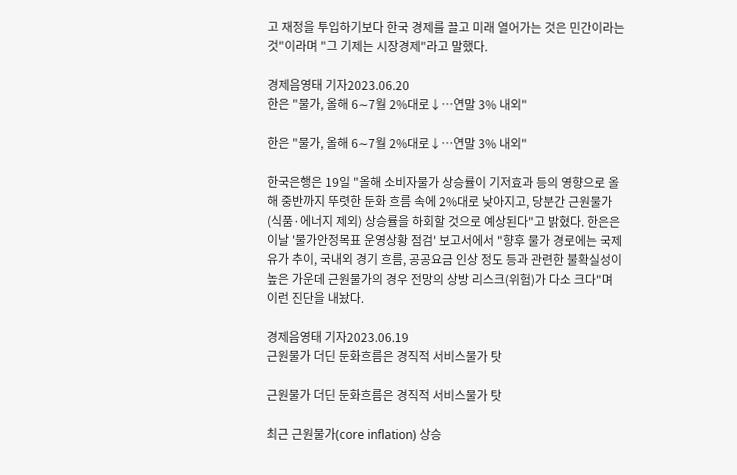고 재정을 투입하기보다 한국 경제를 끌고 미래 열어가는 것은 민간이라는 것"이라며 "그 기제는 시장경제"라고 말했다.

경제음영태 기자2023.06.20
한은 "물가, 올해 6∼7월 2%대로↓…연말 3% 내외"

한은 "물가, 올해 6∼7월 2%대로↓…연말 3% 내외"

한국은행은 19일 "올해 소비자물가 상승률이 기저효과 등의 영향으로 올해 중반까지 뚜렷한 둔화 흐름 속에 2%대로 낮아지고, 당분간 근원물가(식품·에너지 제외) 상승률을 하회할 것으로 예상된다"고 밝혔다. 한은은 이날 '물가안정목표 운영상황 점검' 보고서에서 "향후 물가 경로에는 국제유가 추이, 국내외 경기 흐름, 공공요금 인상 정도 등과 관련한 불확실성이 높은 가운데 근원물가의 경우 전망의 상방 리스크(위험)가 다소 크다"며 이런 진단을 내놨다.

경제음영태 기자2023.06.19
근원물가 더딘 둔화흐름은 경직적 서비스물가 탓

근원물가 더딘 둔화흐름은 경직적 서비스물가 탓

최근 근원물가(core inflation) 상승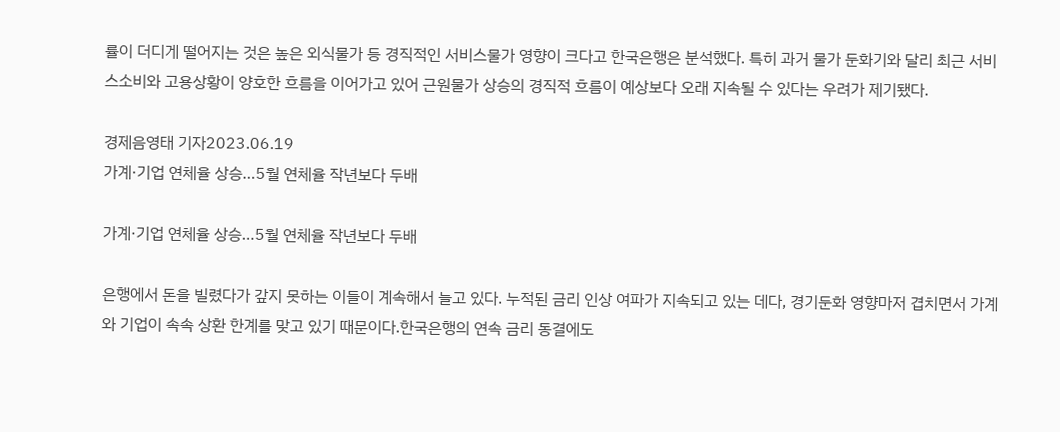률이 더디게 떨어지는 것은 높은 외식물가 등 경직적인 서비스물가 영향이 크다고 한국은행은 분석했다. 특히 과거 물가 둔화기와 달리 최근 서비스소비와 고용상황이 양호한 흐름을 이어가고 있어 근원물가 상승의 경직적 흐름이 예상보다 오래 지속될 수 있다는 우려가 제기됐다.

경제음영태 기자2023.06.19
가계·기업 연체율 상승…5월 연체율 작년보다 두배

가계·기업 연체율 상승…5월 연체율 작년보다 두배

은행에서 돈을 빌렸다가 갚지 못하는 이들이 계속해서 늘고 있다. 누적된 금리 인상 여파가 지속되고 있는 데다, 경기둔화 영향마저 겹치면서 가계와 기업이 속속 상환 한계를 맞고 있기 때문이다.한국은행의 연속 금리 동결에도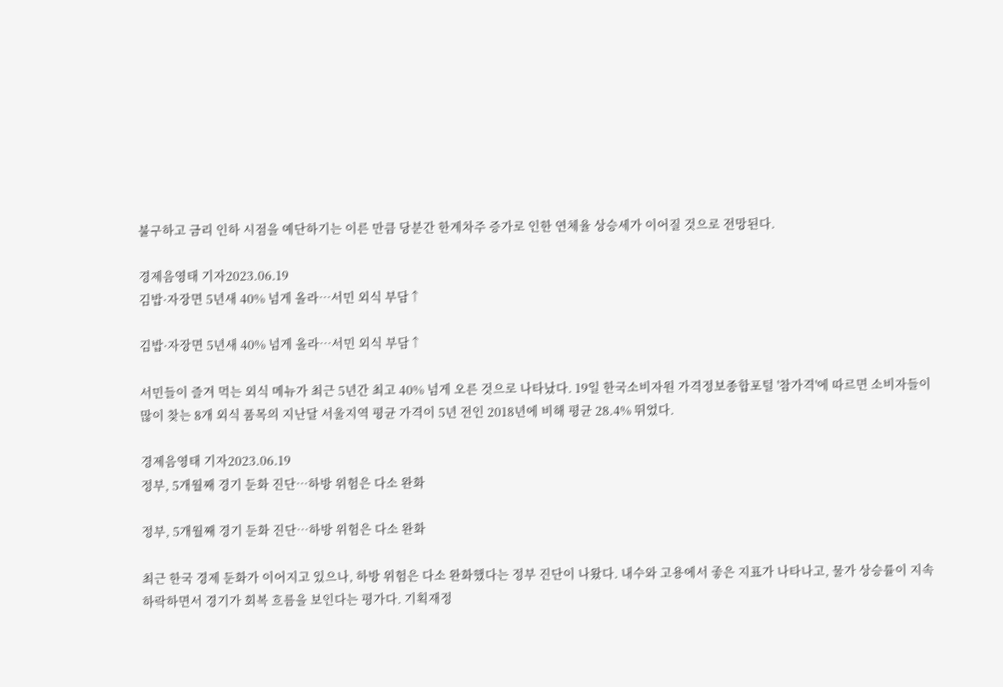불구하고 금리 인하 시점을 예단하기는 이른 만큼 당분간 한계차주 증가로 인한 연체율 상승세가 이어질 것으로 전망된다.

경제음영태 기자2023.06.19
김밥·자장면 5년새 40% 넘게 올라…서민 외식 부담↑

김밥·자장면 5년새 40% 넘게 올라…서민 외식 부담↑

서민들이 즐겨 먹는 외식 메뉴가 최근 5년간 최고 40% 넘게 오른 것으로 나타났다. 19일 한국소비자원 가격정보종합포털 '참가격'에 따르면 소비자들이 많이 찾는 8개 외식 품목의 지난달 서울지역 평균 가격이 5년 전인 2018년에 비해 평균 28.4% 뛰었다.

경제음영태 기자2023.06.19
정부, 5개월째 경기 둔화 진단…하방 위험은 다소 완화

정부, 5개월째 경기 둔화 진단…하방 위험은 다소 완화

최근 한국 경제 둔화가 이어지고 있으나, 하방 위험은 다소 완화했다는 정부 진단이 나왔다. 내수와 고용에서 좋은 지표가 나타나고, 물가 상승률이 지속 하락하면서 경기가 회복 흐름을 보인다는 평가다. 기획재정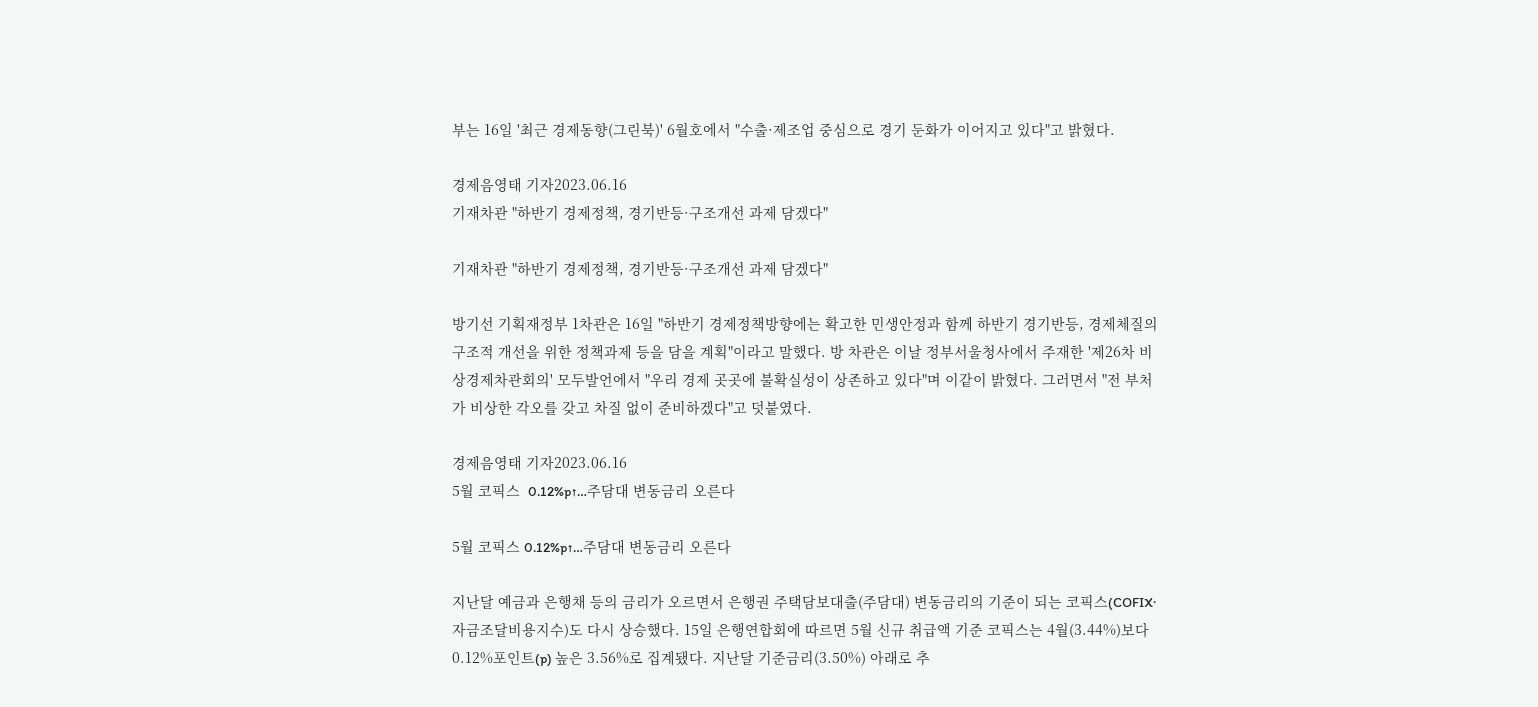부는 16일 '최근 경제동향(그린북)' 6월호에서 "수출·제조업 중심으로 경기 둔화가 이어지고 있다"고 밝혔다.

경제음영태 기자2023.06.16
기재차관 "하반기 경제정책, 경기반등·구조개선 과제 담겠다"

기재차관 "하반기 경제정책, 경기반등·구조개선 과제 담겠다"

방기선 기획재정부 1차관은 16일 "하반기 경제정책방향에는 확고한 민생안정과 함께 하반기 경기반등, 경제체질의 구조적 개선을 위한 정책과제 등을 담을 계획"이라고 말했다. 방 차관은 이날 정부서울청사에서 주재한 '제26차 비상경제차관회의' 모두발언에서 "우리 경제 곳곳에 불확실성이 상존하고 있다"며 이같이 밝혔다. 그러면서 "전 부처가 비상한 각오를 갖고 차질 없이 준비하겠다"고 덧붙였다.

경제음영태 기자2023.06.16
5월 코픽스  0.12%p↑…주담대 변동금리 오른다

5월 코픽스 0.12%p↑…주담대 변동금리 오른다

지난달 예금과 은행채 등의 금리가 오르면서 은행권 주택담보대출(주담대) 변동금리의 기준이 되는 코픽스(COFIX·자금조달비용지수)도 다시 상승했다. 15일 은행연합회에 따르면 5월 신규 취급액 기준 코픽스는 4월(3.44%)보다 0.12%포인트(p) 높은 3.56%로 집계됐다. 지난달 기준금리(3.50%) 아래로 추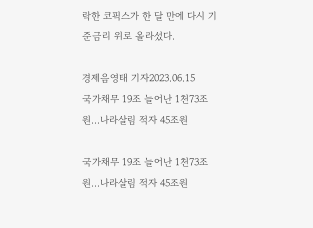락한 코픽스가 한 달 만에 다시 기준금리 위로 올라섰다.

경제음영태 기자2023.06.15
국가채무 19조 늘어난 1천73조원…나라살림 적자 45조원

국가채무 19조 늘어난 1천73조원…나라살림 적자 45조원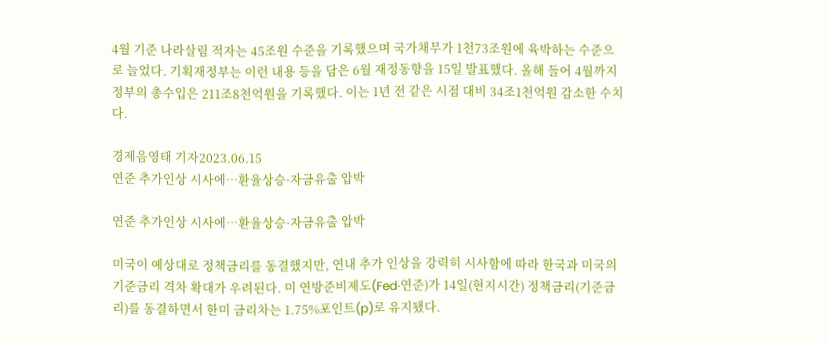4월 기준 나라살림 적자는 45조원 수준을 기록했으며 국가채무가 1천73조원에 육박하는 수준으로 늘었다. 기획재정부는 이런 내용 등을 담은 6월 재정동향을 15일 발표했다. 올해 들어 4월까지 정부의 총수입은 211조8천억원을 기록했다. 이는 1년 전 같은 시점 대비 34조1천억원 감소한 수치다.

경제음영태 기자2023.06.15
연준 추가인상 시사에…환율상승·자금유출 압박

연준 추가인상 시사에…환율상승·자금유출 압박

미국이 예상대로 정책금리를 동결했지만, 연내 추가 인상을 강력히 시사함에 따라 한국과 미국의 기준금리 격차 확대가 우려된다. 미 연방준비제도(Fed·연준)가 14일(현지시간) 정책금리(기준금리)를 동결하면서 한미 금리차는 1.75%포인트(p)로 유지됐다.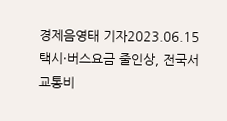경제음영태 기자2023.06.15
택시·버스요금 줄인상, 전국서 교통비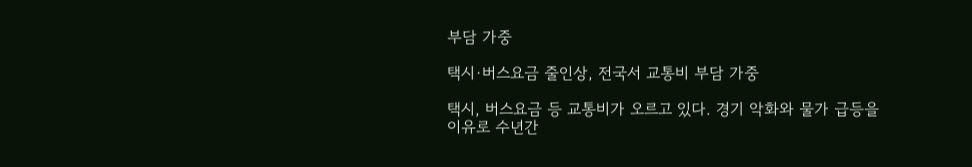부담 가중

택시·버스요금 줄인상, 전국서 교통비 부담 가중

택시, 버스요금 등 교통비가 오르고 있다. 경기 악화와 물가 급등을 이유로 수년간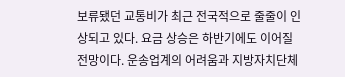보류됐던 교통비가 최근 전국적으로 줄줄이 인상되고 있다. 요금 상승은 하반기에도 이어질 전망이다. 운송업계의 어려움과 지방자치단체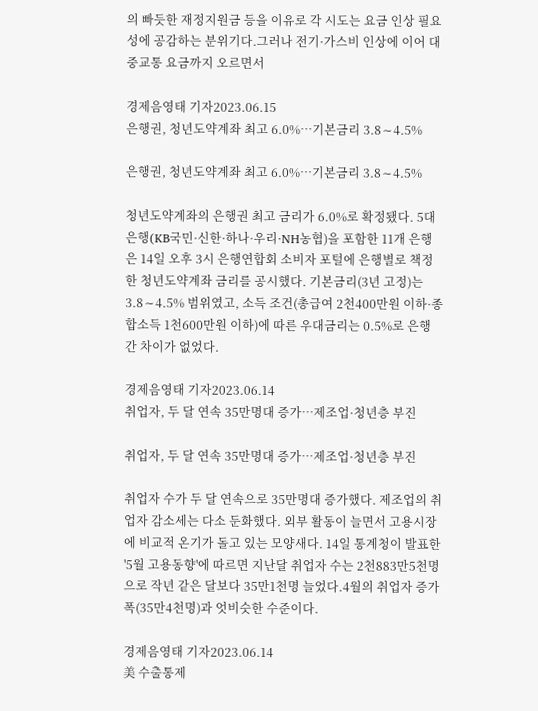의 빠듯한 재정지원금 등을 이유로 각 시도는 요금 인상 필요성에 공감하는 분위기다.그러나 전기·가스비 인상에 이어 대중교통 요금까지 오르면서

경제음영태 기자2023.06.15
은행권, 청년도약계좌 최고 6.0%…기본금리 3.8∼4.5%

은행권, 청년도약계좌 최고 6.0%…기본금리 3.8∼4.5%

청년도약계좌의 은행권 최고 금리가 6.0%로 확정됐다. 5대 은행(KB국민·신한·하나·우리·NH농협)을 포함한 11개 은행은 14일 오후 3시 은행연합회 소비자 포털에 은행별로 책정한 청년도약계좌 금리를 공시했다. 기본금리(3년 고정)는 3.8∼4.5% 범위였고, 소득 조건(총급여 2천400만원 이하·종합소득 1천600만원 이하)에 따른 우대금리는 0.5%로 은행 간 차이가 없었다.

경제음영태 기자2023.06.14
취업자, 두 달 연속 35만명대 증가…제조업·청년층 부진

취업자, 두 달 연속 35만명대 증가…제조업·청년층 부진

취업자 수가 두 달 연속으로 35만명대 증가했다. 제조업의 취업자 감소세는 다소 둔화했다. 외부 활동이 늘면서 고용시장에 비교적 온기가 돌고 있는 모양새다. 14일 통계청이 발표한 '5월 고용동향'에 따르면 지난달 취업자 수는 2천883만5천명으로 작년 같은 달보다 35만1천명 늘었다.4월의 취업자 증가 폭(35만4천명)과 엇비슷한 수준이다.

경제음영태 기자2023.06.14
美 수출통제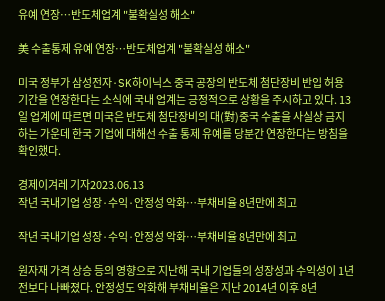유예 연장…반도체업계 "불확실성 해소"

美 수출통제 유예 연장…반도체업계 "불확실성 해소"

미국 정부가 삼성전자·SK하이닉스 중국 공장의 반도체 첨단장비 반입 허용 기간을 연장한다는 소식에 국내 업계는 긍정적으로 상황을 주시하고 있다. 13일 업계에 따르면 미국은 반도체 첨단장비의 대(對)중국 수출을 사실상 금지하는 가운데 한국 기업에 대해선 수출 통제 유예를 당분간 연장한다는 방침을 확인했다.

경제이겨레 기자2023.06.13
작년 국내기업 성장·수익·안정성 악화…부채비율 8년만에 최고

작년 국내기업 성장·수익·안정성 악화…부채비율 8년만에 최고

원자재 가격 상승 등의 영향으로 지난해 국내 기업들의 성장성과 수익성이 1년 전보다 나빠졌다. 안정성도 악화해 부채비율은 지난 2014년 이후 8년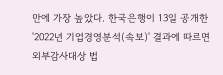만에 가장 높았다. 한국은행이 13일 공개한 '2022년 기업경영분석(속보)' 결과에 따르면 외부감사대상 법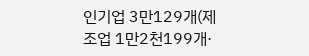인기업 3만129개(제조업 1만2천199개·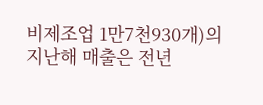비제조업 1만7천930개)의 지난해 매출은 전년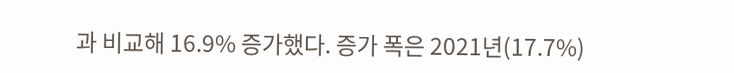과 비교해 16.9% 증가했다. 증가 폭은 2021년(17.7%)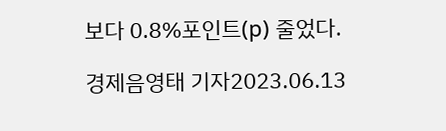보다 0.8%포인트(p) 줄었다.

경제음영태 기자2023.06.13